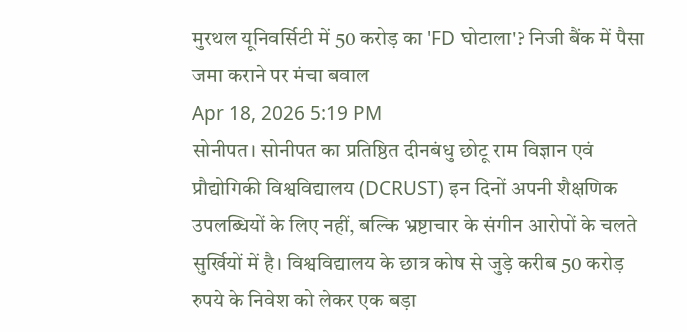मुरथल यूनिवर्सिटी में 50 करोड़ का 'FD घोटाला'? निजी बैंक में पैसा जमा कराने पर मंचा बवाल
Apr 18, 2026 5:19 PM
सोनीपत। सोनीपत का प्रतिष्ठित दीनबंधु छोटू राम विज्ञान एवं प्रौद्योगिकी विश्वविद्यालय (DCRUST) इन दिनों अपनी शैक्षणिक उपलब्धियों के लिए नहीं, बल्कि भ्रष्टाचार के संगीन आरोपों के चलते सुर्खियों में है। विश्वविद्यालय के छात्र कोष से जुड़े करीब 50 करोड़ रुपये के निवेश को लेकर एक बड़ा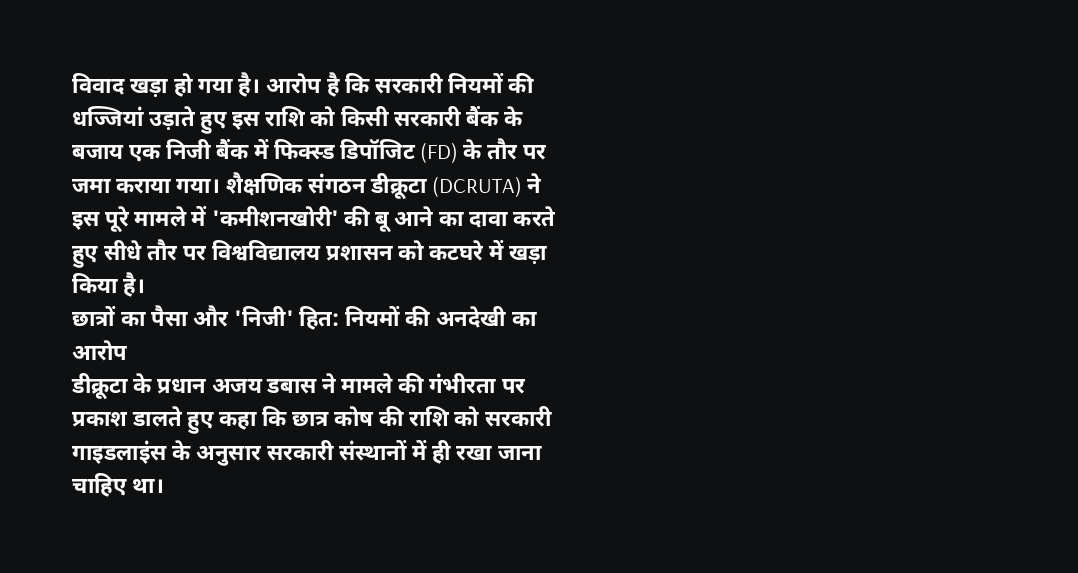विवाद खड़ा हो गया है। आरोप है कि सरकारी नियमों की धज्जियां उड़ाते हुए इस राशि को किसी सरकारी बैंक के बजाय एक निजी बैंक में फिक्स्ड डिपॉजिट (FD) के तौर पर जमा कराया गया। शैक्षणिक संगठन डीक्रूटा (DCRUTA) ने इस पूरे मामले में 'कमीशनखोरी' की बू आने का दावा करते हुए सीधे तौर पर विश्वविद्यालय प्रशासन को कटघरे में खड़ा किया है।
छात्रों का पैसा और 'निजी' हित: नियमों की अनदेखी का आरोप
डीक्रूटा के प्रधान अजय डबास ने मामले की गंभीरता पर प्रकाश डालते हुए कहा कि छात्र कोष की राशि को सरकारी गाइडलाइंस के अनुसार सरकारी संस्थानों में ही रखा जाना चाहिए था।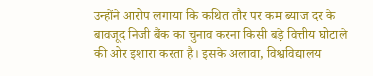उन्होंने आरोप लगाया कि कथित तौर पर कम ब्याज दर के बावजूद निजी बैंक का चुनाव करना किसी बड़े वित्तीय घोटाले की ओर इशारा करता है। इसके अलावा, विश्वविद्यालय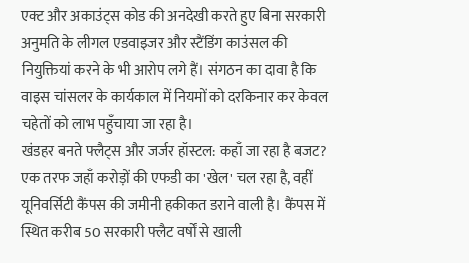एक्ट और अकाउंट्स कोड की अनदेखी करते हुए बिना सरकारी अनुमति के लीगल एडवाइजर और स्टैंडिंग काउंसल की नियुक्तियां करने के भी आरोप लगे हैं। संगठन का दावा है कि वाइस चांसलर के कार्यकाल में नियमों को दरकिनार कर केवल चहेतों को लाभ पहुँचाया जा रहा है।
खंडहर बनते फ्लैट्स और जर्जर हॉस्टल: कहाँ जा रहा है बजट?
एक तरफ जहाँ करोड़ों की एफडी का 'खेल' चल रहा है, वहीं यूनिवर्सिटी कैंपस की जमीनी हकीकत डराने वाली है। कैंपस में स्थित करीब 50 सरकारी फ्लैट वर्षों से खाली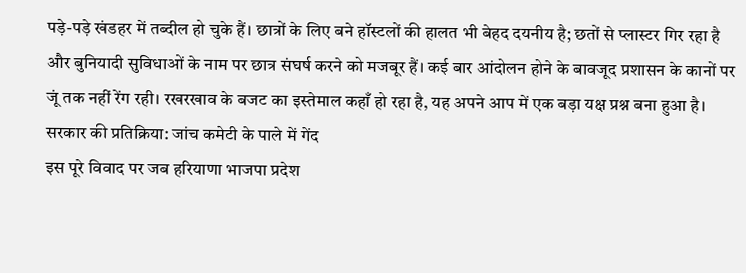पड़े-पड़े खंडहर में तब्दील हो चुके हैं। छात्रों के लिए बने हॉस्टलों की हालत भी बेहद दयनीय है; छतों से प्लास्टर गिर रहा है और बुनियादी सुविधाओं के नाम पर छात्र संघर्ष करने को मजबूर हैं। कई बार आंदोलन होने के बावजूद प्रशासन के कानों पर जूं तक नहीं रेंग रही। रखरखाव के बजट का इस्तेमाल कहाँ हो रहा है, यह अपने आप में एक बड़ा यक्ष प्रश्न बना हुआ है।
सरकार की प्रतिक्रिया: जांच कमेटी के पाले में गेंद
इस पूरे विवाद पर जब हरियाणा भाजपा प्रदेश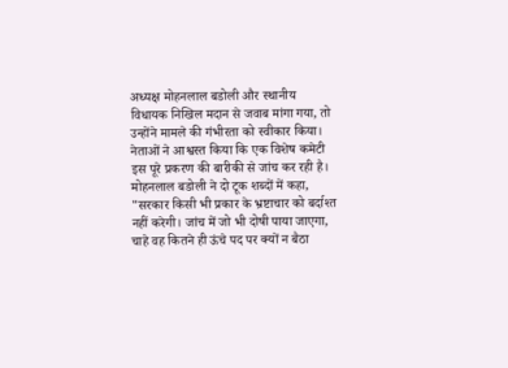अध्यक्ष मोहनलाल बडोली और स्थानीय विधायक निखिल मदान से जवाब मांगा गया, तो उन्होंने मामले की गंभीरता को स्वीकार किया। नेताओं ने आश्वस्त किया कि एक विशेष कमेटी इस पूरे प्रकरण की बारीकी से जांच कर रही है। मोहनलाल बडोली ने दो टूक शब्दों में कहा, "सरकार किसी भी प्रकार के भ्रष्टाचार को बर्दाश्त नहीं करेगी। जांच में जो भी दोषी पाया जाएगा, चाहे वह कितने ही ऊंचे पद पर क्यों न बैठा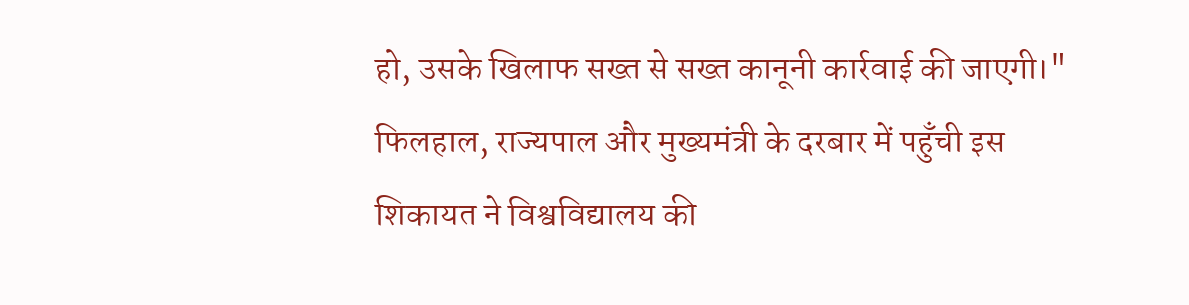हो, उसके खिलाफ सख्त से सख्त कानूनी कार्रवाई की जाएगी।" फिलहाल, राज्यपाल और मुख्यमंत्री के दरबार में पहुँची इस शिकायत ने विश्वविद्यालय की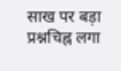साख पर बड़ा प्रश्नचिह्न लगा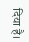दिया है।